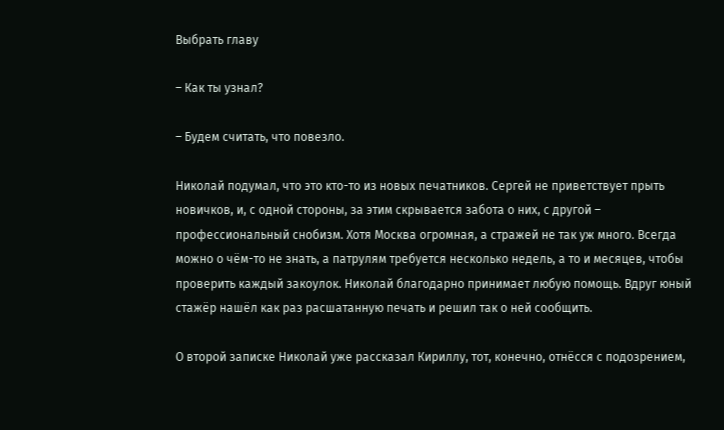Выбрать главу

– Как ты узнал?

– Будем считать, что повезло.

Николай подумал, что это кто-то из новых печатников. Сергей не приветствует прыть новичков, и, с одной стороны, за этим скрывается забота о них, с другой – профессиональный снобизм. Хотя Москва огромная, а стражей не так уж много. Всегда можно о чём-то не знать, а патрулям требуется несколько недель, а то и месяцев, чтобы проверить каждый закоулок. Николай благодарно принимает любую помощь. Вдруг юный стажёр нашёл как раз расшатанную печать и решил так о ней сообщить.

О второй записке Николай уже рассказал Кириллу, тот, конечно, отнёсся с подозрением,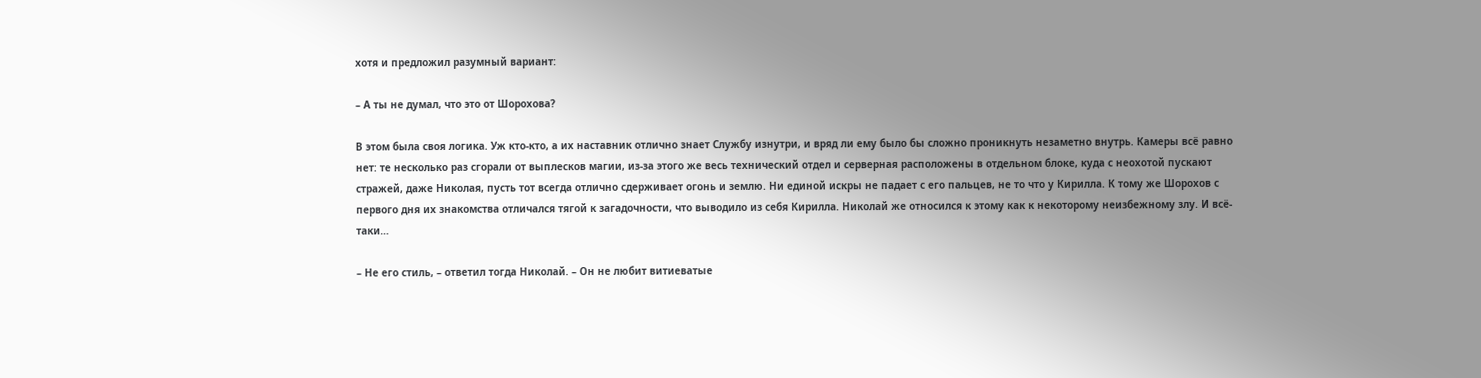хотя и предложил разумный вариант:

– А ты не думал, что это от Шорохова?

В этом была своя логика. Уж кто-кто, а их наставник отлично знает Службу изнутри, и вряд ли ему было бы сложно проникнуть незаметно внутрь. Камеры всё равно нет: те несколько раз сгорали от выплесков магии, из-за этого же весь технический отдел и серверная расположены в отдельном блоке, куда с неохотой пускают стражей, даже Николая, пусть тот всегда отлично сдерживает огонь и землю. Ни единой искры не падает с его пальцев, не то что у Кирилла. К тому же Шорохов с первого дня их знакомства отличался тягой к загадочности, что выводило из себя Кирилла. Николай же относился к этому как к некоторому неизбежному злу. И всё-таки…

– Не его стиль, – ответил тогда Николай. – Он не любит витиеватые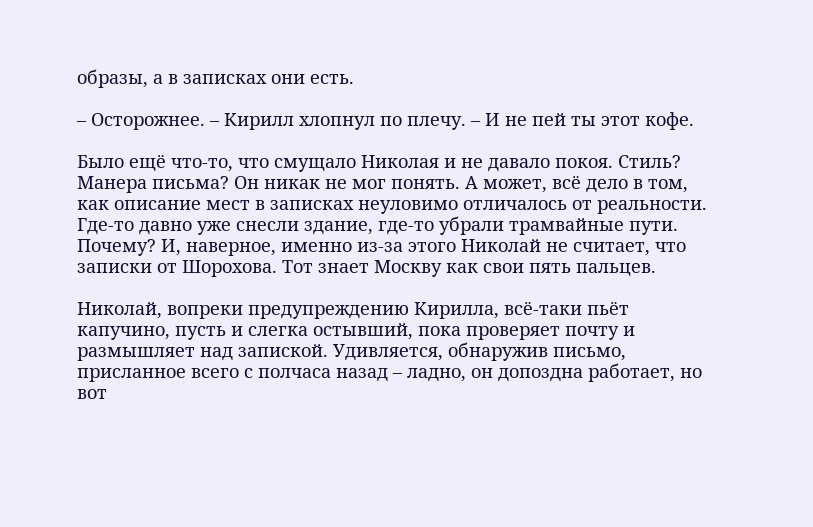образы, а в записках они есть.

– Осторожнее. – Кирилл хлопнул по плечу. – И не пей ты этот кофе.

Было ещё что-то, что смущало Николая и не давало покоя. Стиль? Манера письма? Он никак не мог понять. А может, всё дело в том, как описание мест в записках неуловимо отличалось от реальности. Где-то давно уже снесли здание, где-то убрали трамвайные пути. Почему? И, наверное, именно из-за этого Николай не считает, что записки от Шорохова. Тот знает Москву как свои пять пальцев.

Николай, вопреки предупреждению Кирилла, всё-таки пьёт капучино, пусть и слегка остывший, пока проверяет почту и размышляет над запиской. Удивляется, обнаружив письмо, присланное всего с полчаса назад – ладно, он допоздна работает, но вот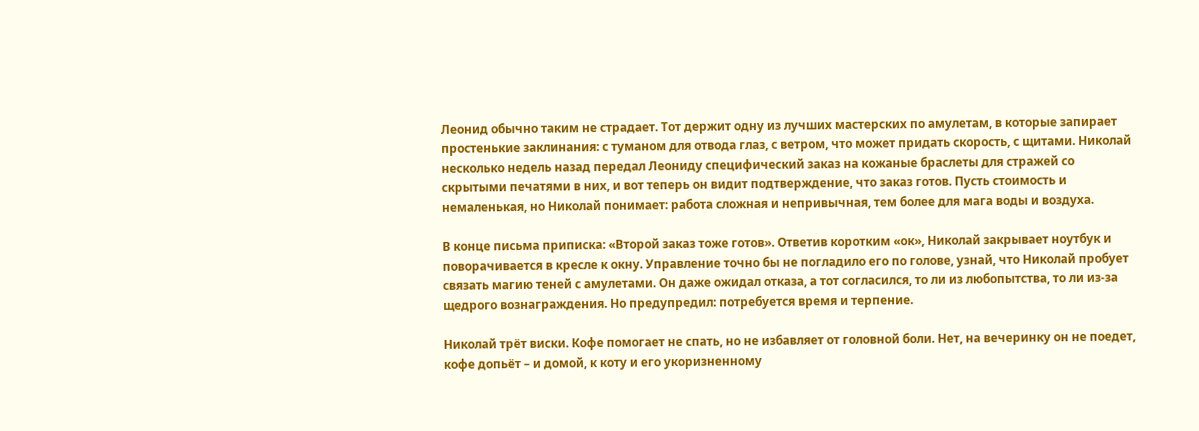Леонид обычно таким не страдает. Тот держит одну из лучших мастерских по амулетам, в которые запирает простенькие заклинания: с туманом для отвода глаз, с ветром, что может придать скорость, с щитами. Николай несколько недель назад передал Леониду специфический заказ на кожаные браслеты для стражей со скрытыми печатями в них, и вот теперь он видит подтверждение, что заказ готов. Пусть стоимость и немаленькая, но Николай понимает: работа сложная и непривычная, тем более для мага воды и воздуха.

В конце письма приписка: «Второй заказ тоже готов». Ответив коротким «ок», Николай закрывает ноутбук и поворачивается в кресле к окну. Управление точно бы не погладило его по голове, узнай, что Николай пробует связать магию теней с амулетами. Он даже ожидал отказа, а тот согласился, то ли из любопытства, то ли из-за щедрого вознаграждения. Но предупредил: потребуется время и терпение.

Николай трёт виски. Кофе помогает не спать, но не избавляет от головной боли. Нет, на вечеринку он не поедет, кофе допьёт – и домой, к коту и его укоризненному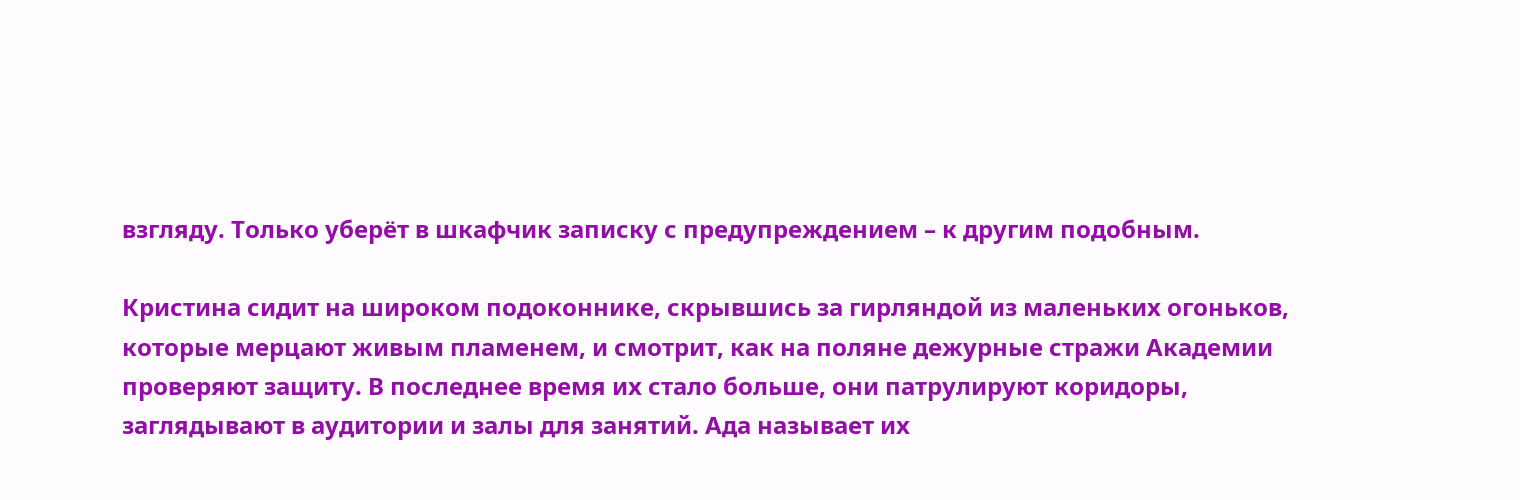взгляду. Только уберёт в шкафчик записку с предупреждением – к другим подобным.

Кристина сидит на широком подоконнике, скрывшись за гирляндой из маленьких огоньков, которые мерцают живым пламенем, и смотрит, как на поляне дежурные стражи Академии проверяют защиту. В последнее время их стало больше, они патрулируют коридоры, заглядывают в аудитории и залы для занятий. Ада называет их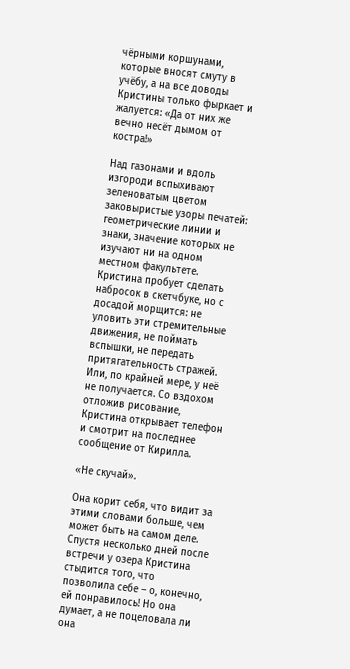чёрными коршунами, которые вносят смуту в учёбу, а на все доводы Кристины только фыркает и жалуется: «Да от них же вечно несёт дымом от костра!»

Над газонами и вдоль изгороди вспыхивают зеленоватым цветом заковыристые узоры печатей: геометрические линии и знаки, значение которых не изучают ни на одном местном факультете. Кристина пробует сделать набросок в скетчбуке, но с досадой морщится: не уловить эти стремительные движения, не поймать вспышки, не передать притягательность стражей. Или, по крайней мере, у неё не получается. Со вздохом отложив рисование, Кристина открывает телефон и смотрит на последнее сообщение от Кирилла.

«Не скучай».

Она корит себя, что видит за этими словами больше, чем может быть на самом деле. Спустя несколько дней после встречи у озера Кристина стыдится того, что позволила себе – о, конечно, ей понравилось! Но она думает, а не поцеловала ли она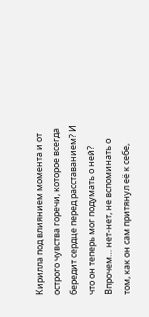Кирилла под влиянием момента и от острого чувства горечи, которое всегда бередит сердце перед расставанием? И что он теперь мог подумать о ней? Впрочем… нет-нет, не вспоминать о том, как он сам притянул её к себе,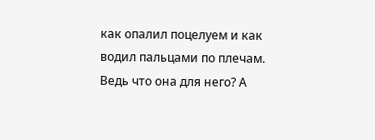как опалил поцелуем и как водил пальцами по плечам. Ведь что она для него? А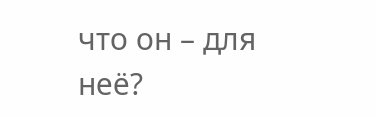что он – для неё?